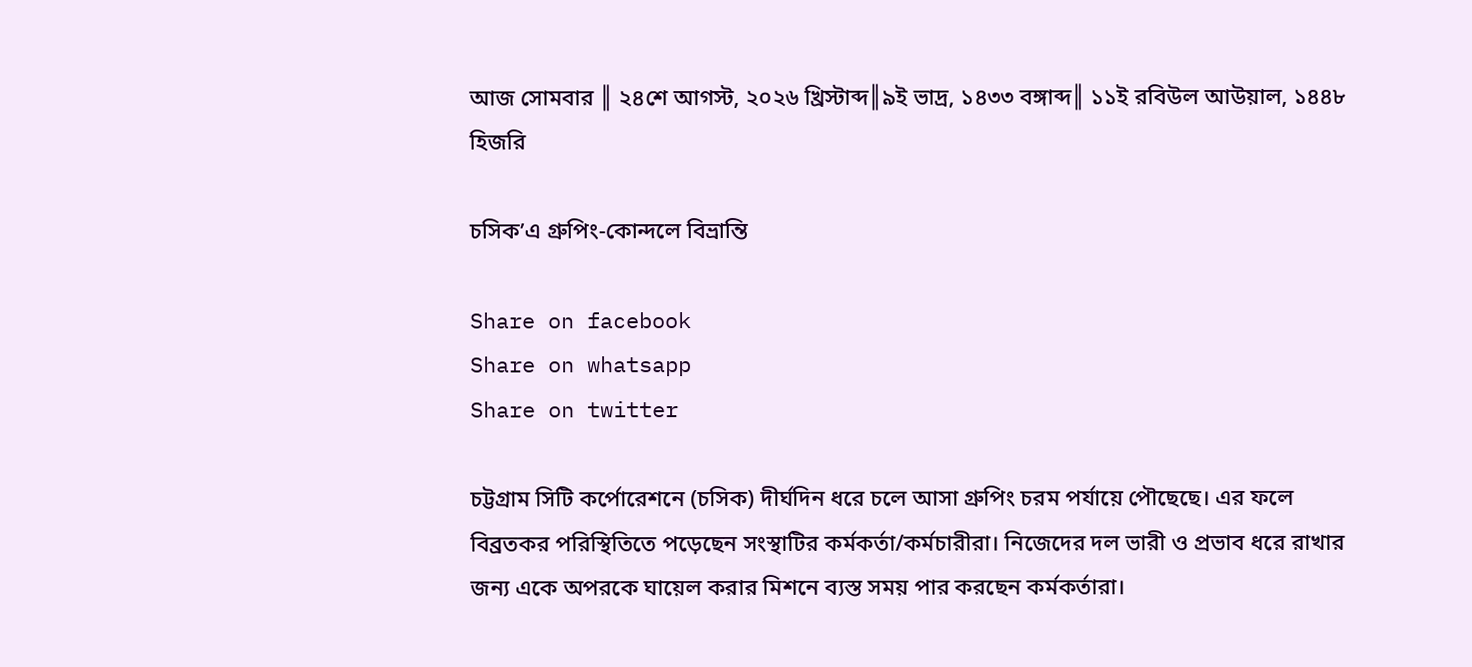আজ সোমবার ║ ২৪শে আগস্ট, ২০২৬ খ্রিস্টাব্দ║৯ই ভাদ্র, ১৪৩৩ বঙ্গাব্দ║ ১১ই রবিউল আউয়াল, ১৪৪৮ হিজরি

চসিক’এ গ্রুপিং-কোন্দলে বিভ্রান্তি

Share on facebook
Share on whatsapp
Share on twitter

চট্টগ্রাম সিটি কর্পোরেশনে (চসিক) দীর্ঘদিন ধরে চলে আসা গ্রুপিং চরম পর্যায়ে পৌছেছে। এর ফলে বিব্রতকর পরিস্থিতিতে পড়েছেন সংস্থাটির কর্মকর্তা/কর্মচারীরা। নিজেদের দল ভারী ও প্রভাব ধরে রাখার জন্য একে অপরকে ঘায়েল করার মিশনে ব্যস্ত সময় পার করছেন কর্মকর্তারা।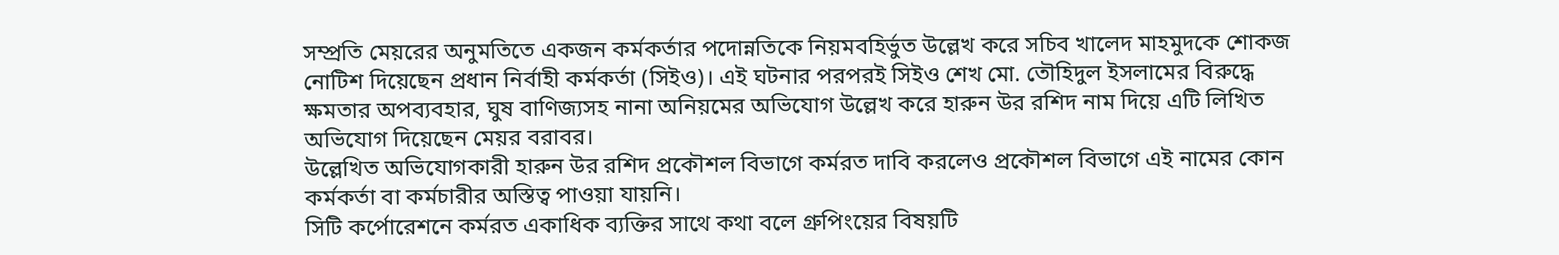সম্প্রতি মেয়রের অনুমতিতে একজন কর্মকর্তার পদোন্নতিকে নিয়মবহির্ভুত উল্লেখ করে সচিব খালেদ মাহমুদকে শোকজ নোটিশ দিয়েছেন প্রধান নির্বাহী কর্মকর্তা (সিইও)। এই ঘটনার পরপরই সিইও শেখ মো. তৌহিদুল ইসলামের বিরুদ্ধে ক্ষমতার অপব্যবহার, ঘুষ বাণিজ্যসহ নানা অনিয়মের অভিযোগ উল্লেখ করে হারুন উর রশিদ নাম দিয়ে এটি লিখিত অভিযোগ দিয়েছেন মেয়র বরাবর।
উল্লেখিত অভিযোগকারী হারুন উর রশিদ প্রকৌশল বিভাগে কর্মরত দাবি করলেও প্রকৌশল বিভাগে এই নামের কোন কর্মকর্তা বা কর্মচারীর অস্তিত্ব পাওয়া যায়নি।
সিটি কর্পোরেশনে কর্মরত একাধিক ব্যক্তির সাথে কথা বলে গ্রুপিংয়ের বিষয়টি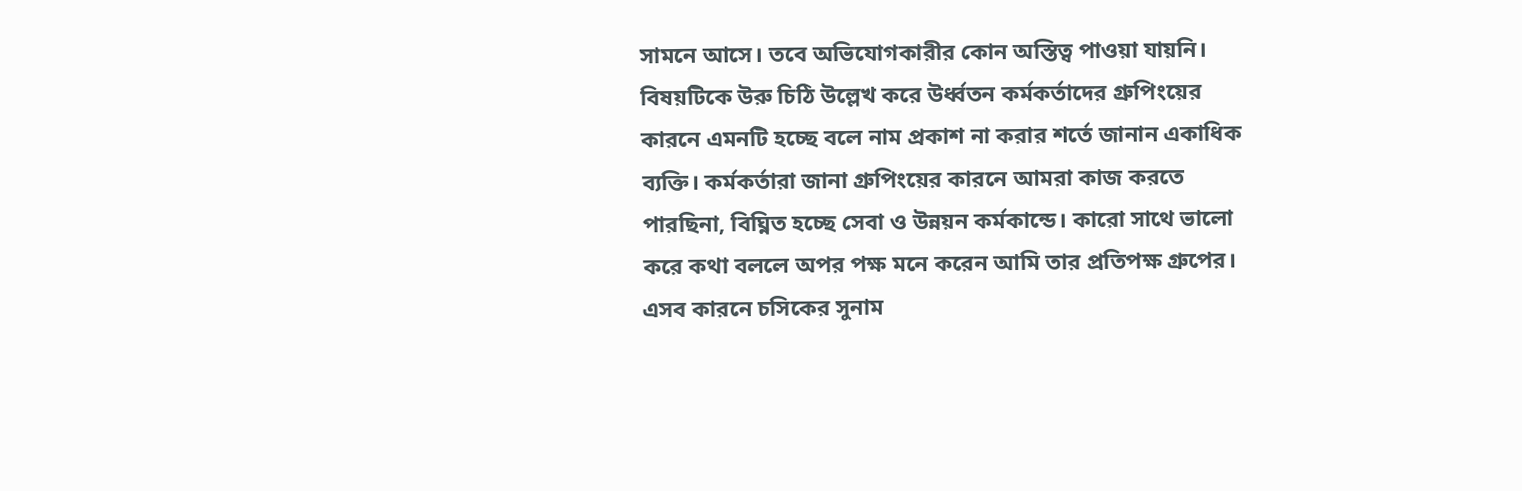সামনে আসে। তবে অভিযোগকারীর কোন অস্তিত্ব পাওয়া যায়নি। বিষয়টিকে উরু চিঠি উল্লেখ করে উর্ধ্বতন কর্মকর্তাদের গ্রুপিংয়ের কারনে এমনটি হচ্ছে বলে নাম প্রকাশ না করার শর্তে জানান একাধিক ব্যক্তি। কর্মকর্তারা জানা গ্রুপিংয়ের কারনে আমরা কাজ করতে পারছিনা, বিঘ্নিত হচ্ছে সেবা ও উন্নয়ন কর্মকান্ডে। কারো সাথে ভালো করে কথা বললে অপর পক্ষ মনে করেন আমি তার প্রতিপক্ষ গ্রুপের। এসব কারনে চসিকের সুনাম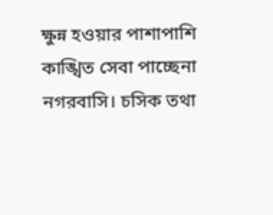ক্ষুন্ন হওয়ার পাশাপাশি কাঙ্খিত সেবা পাচ্ছেনা নগরবাসি। চসিক তথা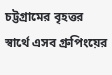চট্টগ্রামের বৃহত্তর স্বার্থে এসব গ্রুপিংয়ের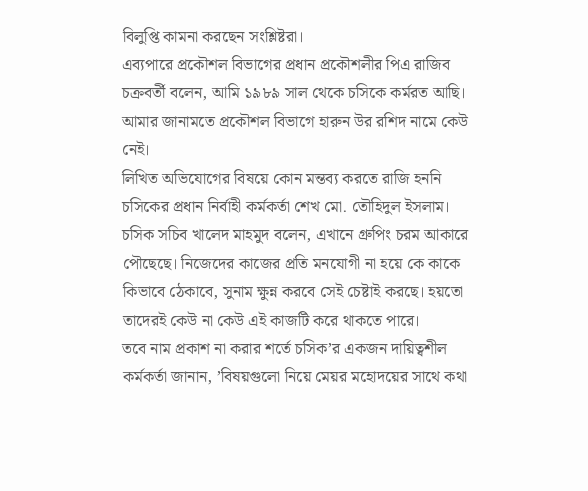বিলুপ্তি কামনা করছেন সংশ্লিষ্টরা।
এব্যপারে প্রকৌশল বিভাগের প্রধান প্রকৌশলীর পিএ রাজিব চক্রবর্তী বলেন, আমি ১৯৮৯ সাল থেকে চসিকে কর্মরত আছি। আমার জানামতে প্রকৌশল বিভাগে হারুন উর রশিদ নামে কেউ নেই।
লিখিত অভিযোগের বিষয়ে কোন মন্তব্য করতে রাজি হননি চসিকের প্রধান নির্বাহী কর্মকর্তা শেখ মো. তৌহিদুল ইসলাম।
চসিক সচিব খালেদ মাহমুদ বলেন, এখানে গ্রুপিং চরম আকারে পৌছেছে। নিজেদের কাজের প্রতি মনযোগী না হয়ে কে কাকে কিভাবে ঠেকাবে, সুনাম ক্ষুন্ন করবে সেই চেষ্টাই করছে। হয়তো তাদেরই কেউ না কেউ এই কাজটি করে থাকতে পারে।
তবে নাম প্রকাশ না করার শর্তে চসিক’র একজন দায়িত্বশীল কর্মকর্তা জানান, ’বিষয়গুলো নিয়ে মেয়র মহোদয়ের সাথে কথা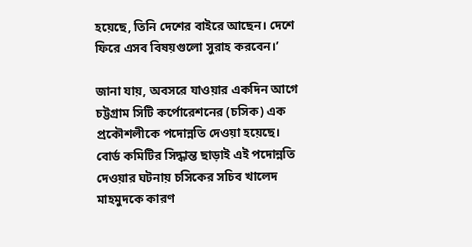হয়েছে, তিনি দেশের বাইরে আছেন। দেশে ফিরে এসব বিষয়গুলো সুরাহ করবেন।’

জানা যায়, অবসরে যাওয়ার একদিন আগে চট্টগ্রাম সিটি কর্পোরেশনের (চসিক) এক প্রকৌশলীকে পদোন্নতি দেওয়া হয়েছে। বোর্ড কমিটির সিদ্ধান্ত ছাড়াই এই পদোন্নতি দেওয়ার ঘটনায় চসিকের সচিব খালেদ মাহমুদকে কারণ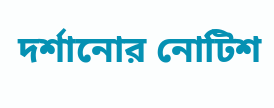দর্শানোর নোটিশ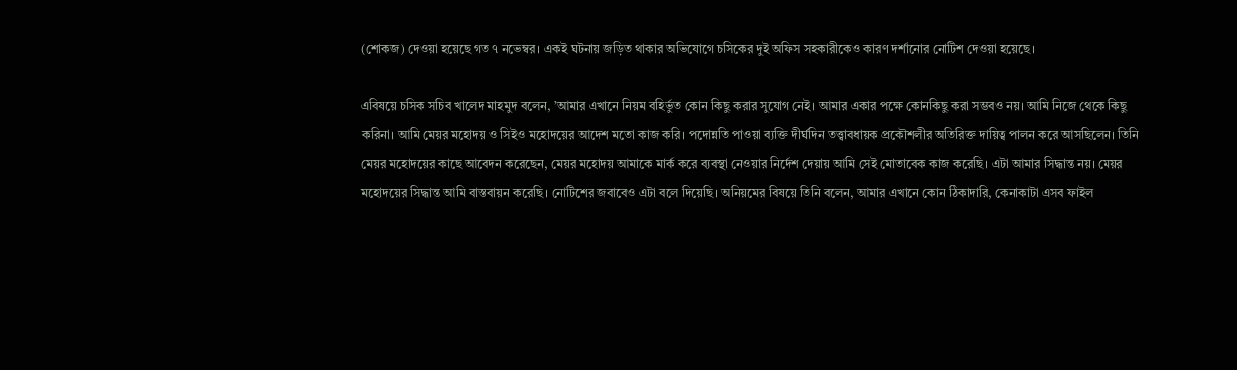(শোকজ) দেওয়া হয়েছে গত ৭ নভেম্বর। একই ঘটনায় জড়িত থাকার অভিযোগে চসিকের দুই অফিস সহকারীকেও কারণ দর্শানোর নোটিশ দেওয়া হয়েছে।

এবিষয়ে চসিক সচিব খালেদ মাহমুদ বলেন, ’আমার এখানে নিয়ম বহির্ভুত কোন কিছু করার সুযোগ নেই। আমার একার পক্ষে কোনকিছু করা সম্ভবও নয়। আমি নিজে থেকে কিছু করিনা। আমি মেয়র মহোদয় ও সিইও মহোদয়ের আদেশ মতো কাজ করি। পদোন্নতি পাওয়া ব্যক্তি দীর্ঘদিন তত্ত্বাবধায়ক প্রকৌশলীর অতিরিক্ত দায়িত্ব পালন করে আসছিলেন। তিনি মেয়র মহোদয়ের কাছে আবেদন করেছেন, মেয়র মহোদয় আমাকে মার্ক করে ব্যবস্থা নেওয়ার নির্দেশ দেয়ায় আমি সেই মোতাবেক কাজ করেছি। এটা আমার সিদ্ধান্ত নয়। মেয়র মহোদয়ের সিদ্ধান্ত আমি বাস্তবায়ন করেছি। নোটিশের জবাবেও এটা বলে দিয়েছি। অনিয়মের বিষয়ে তিনি বলেন, আমার এখানে কোন ঠিকাদারি, কেনাকাটা এসব ফাইল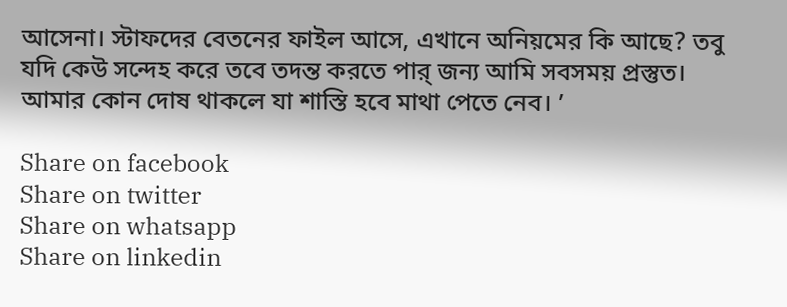আসেনা। স্টাফদের বেতনের ফাইল আসে, এখানে অনিয়মের কি আছে? তবু যদি কেউ সন্দেহ করে তবে তদন্ত করতে পার্ জন্য আমি সবসময় প্রস্তুত। আমার কোন দোষ থাকলে যা শাস্তি হবে মাথা পেতে নেব। ’

Share on facebook
Share on twitter
Share on whatsapp
Share on linkedin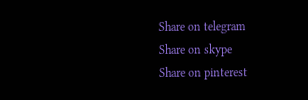Share on telegram
Share on skype
Share on pinterest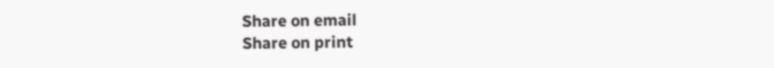Share on email
Share on print